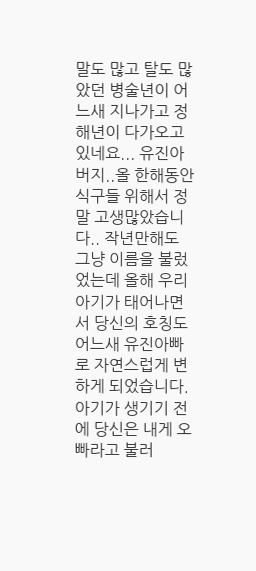말도 많고 탈도 많았던 병술년이 어느새 지나가고 정해년이 다가오고 있네요... 유진아버지..올 한해동안 식구들 위해서 정말 고생많았습니다.. 작년만해도 그냥 이름을 불렀었는데 올해 우리아기가 태어나면서 당신의 호칭도 어느새 유진아빠로 자연스럽게 변하게 되었습니다. 아기가 생기기 전에 당신은 내게 오빠라고 불러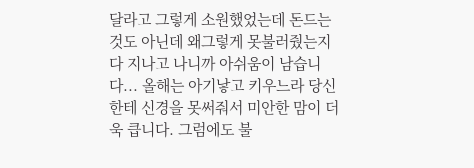달라고 그렇게 소원했었는데 돈드는것도 아닌데 왜그렇게 못불러줬는지 다 지나고 나니까 아쉬움이 남습니다... 올해는 아기낳고 키우느라 당신한테 신경을 못써줘서 미안한 맘이 더욱 큽니다. 그럼에도 불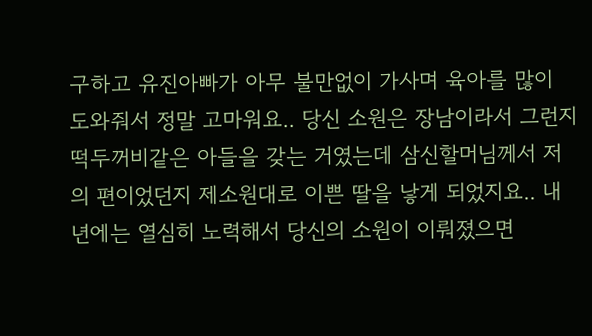구하고 유진아빠가 아무 불만없이 가사며 육아를 많이 도와줘서 정말 고마워요.. 당신 소원은 장남이라서 그런지 떡두꺼비같은 아들을 갖는 거였는데 삼신할머님께서 저의 편이었던지 제소원대로 이쁜 딸을 낳게 되었지요.. 내년에는 열심히 노력해서 당신의 소원이 이뤄졌으면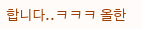합니다..ㅋㅋㅋ 올한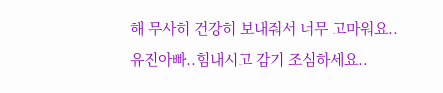해 무사히 건강히 보내줘서 너무 고마워요.. 유진아빠..힘내시고 감기 조심하세요..